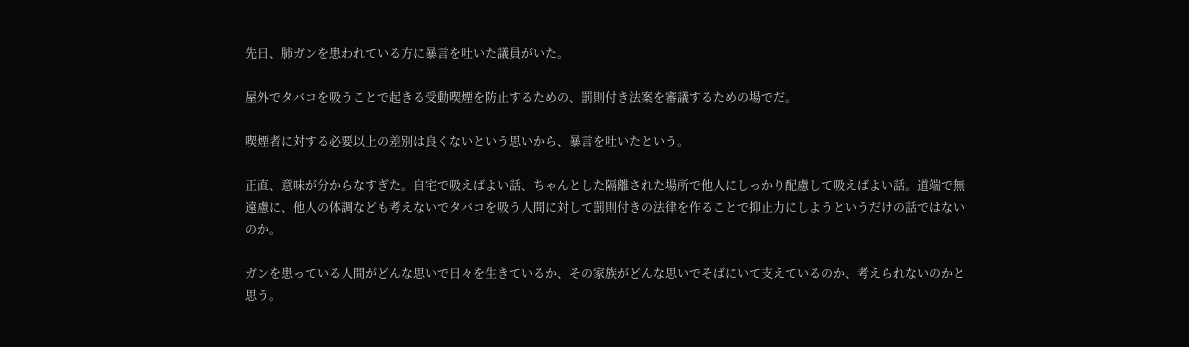先日、肺ガンを患われている方に暴言を吐いた議員がいた。

屋外でタバコを吸うことで起きる受動喫煙を防止するための、罰則付き法案を審議するための場でだ。

喫煙者に対する必要以上の差別は良くないという思いから、暴言を吐いたという。

正直、意味が分からなすぎた。自宅で吸えばよい話、ちゃんとした隔離された場所で他人にしっかり配慮して吸えばよい話。道端で無遠慮に、他人の体調なども考えないでタバコを吸う人間に対して罰則付きの法律を作ることで抑止力にしようというだけの話ではないのか。

ガンを患っている人間がどんな思いで日々を生きているか、その家族がどんな思いでそばにいて支えているのか、考えられないのかと思う。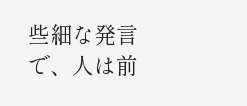些細な発言で、人は前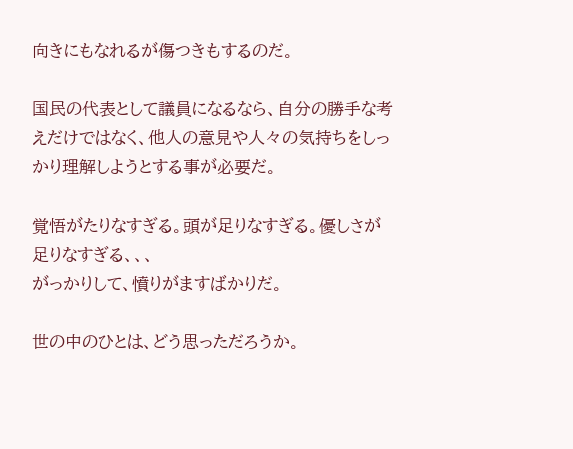向きにもなれるが傷つきもするのだ。

国民の代表として議員になるなら、自分の勝手な考えだけではなく、他人の意見や人々の気持ちをしっかり理解しようとする事が必要だ。

覚悟がたりなすぎる。頭が足りなすぎる。優しさが足りなすぎる、、、
がっかりして、憤りがますばかりだ。

世の中のひとは、どう思っただろうか。